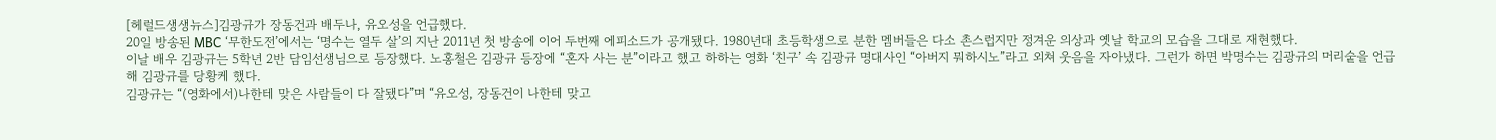[헤럴드생생뉴스]김광규가 장동건과 배두나, 유오성을 언급했다.
20일 방송된 MBC ‘무한도전’에서는 ‘명수는 열두 살’의 지난 2011년 첫 방송에 이어 두번째 에피소드가 공개됐다. 1980년대 초등학생으로 분한 멤버들은 다소 촌스럽지만 정겨운 의상과 옛날 학교의 모습을 그대로 재현했다.
이날 배우 김광규는 5학년 2반 담임선생님으로 등장했다. 노홍철은 김광규 등장에 “혼자 사는 분”이라고 했고 하하는 영화 ‘친구’ 속 김광규 명대사인 “아버지 뭐하시노”라고 외쳐 웃음을 자아냈다. 그런가 하면 박명수는 김광규의 머리숱을 언급해 김광규를 당황케 했다.
김광규는 “(영화에서)나한테 맞은 사람들이 다 잘됐다”며 “유오성, 장동건이 나한테 맞고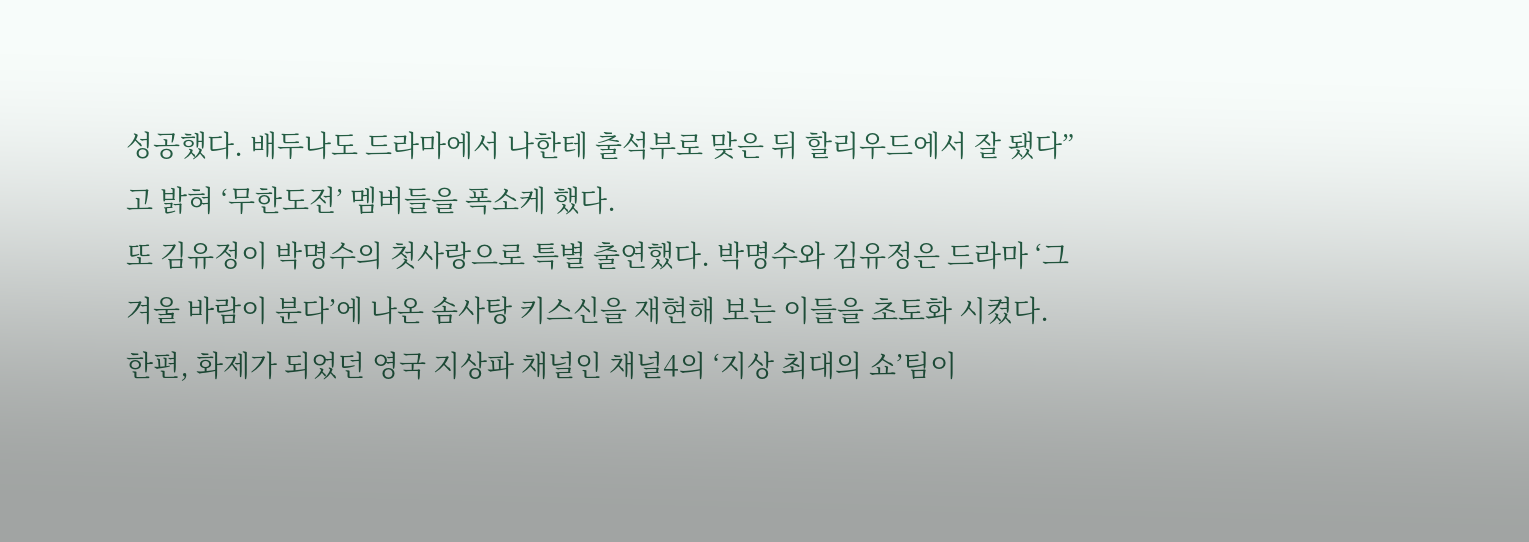성공했다. 배두나도 드라마에서 나한테 출석부로 맞은 뒤 할리우드에서 잘 됐다”고 밝혀 ‘무한도전’ 멤버들을 폭소케 했다.
또 김유정이 박명수의 첫사랑으로 특별 출연했다. 박명수와 김유정은 드라마 ‘그 겨울 바람이 분다’에 나온 솜사탕 키스신을 재현해 보는 이들을 초토화 시켰다.
한편, 화제가 되었던 영국 지상파 채널인 채널4의 ‘지상 최대의 쇼’팀이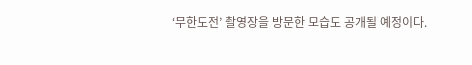‘무한도전’ 촬영장을 방문한 모습도 공개될 예정이다.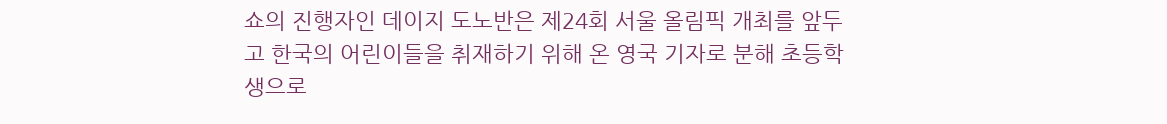쇼의 진행자인 데이지 도노반은 제24회 서울 올림픽 개최를 앞두고 한국의 어린이들을 취재하기 위해 온 영국 기자로 분해 초등학생으로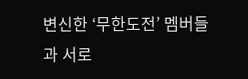변신한 ‘무한도전’ 멤버들과 서로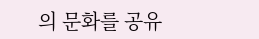의 문화를 공유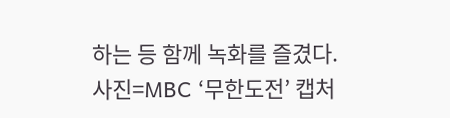하는 등 함께 녹화를 즐겼다.
사진=MBC ‘무한도전’ 캡처